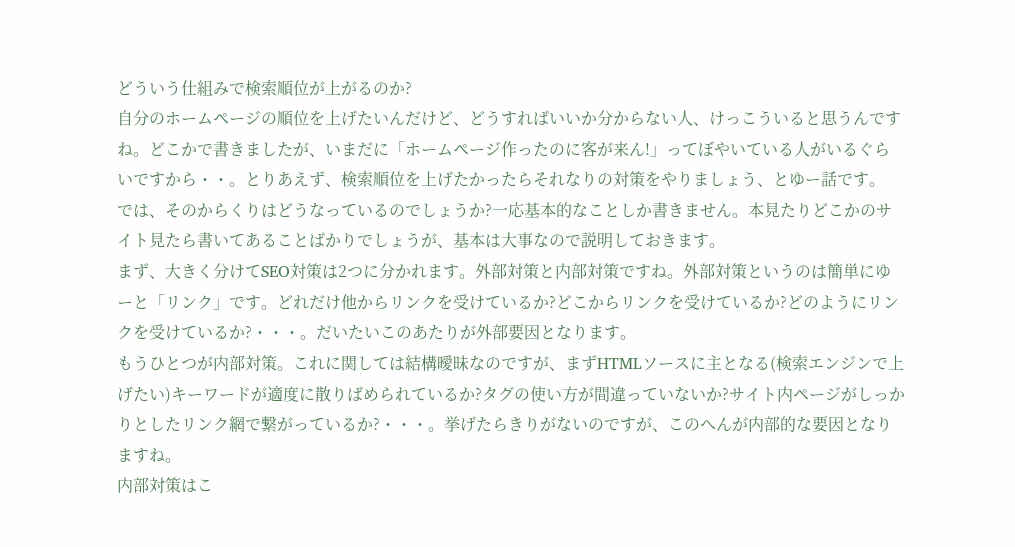どういう仕組みで検索順位が上がるのか?
自分のホームページの順位を上げたいんだけど、どうすればいいか分からない人、けっこういると思うんですね。どこかで書きましたが、いまだに「ホームページ作ったのに客が来ん!」ってぼやいている人がいるぐらいですから・・。とりあえず、検索順位を上げたかったらそれなりの対策をやりましょう、とゆー話です。
では、そのからくりはどうなっているのでしょうか?一応基本的なことしか書きません。本見たりどこかのサイト見たら書いてあることばかりでしょうが、基本は大事なので説明しておきます。
まず、大きく分けてSEO対策は2つに分かれます。外部対策と内部対策ですね。外部対策というのは簡単にゆーと「リンク」です。どれだけ他からリンクを受けているか?どこからリンクを受けているか?どのようにリンクを受けているか?・・・。だいたいこのあたりが外部要因となります。
もうひとつが内部対策。これに関しては結構曖昧なのですが、まずHTMLソースに主となる(検索エンジンで上げたい)キーワードが適度に散りばめられているか?タグの使い方が間違っていないか?サイト内ページがしっかりとしたリンク網で繋がっているか?・・・。挙げたらきりがないのですが、このへんが内部的な要因となりますね。
内部対策はこ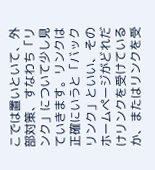こでは置いといて、外部対策、すなわち「リンク」について少し見ていきます。リンクは正確にいうと「バックリンク」といい、そのホームページがどれだけリンクを受けているか、またはリンクを受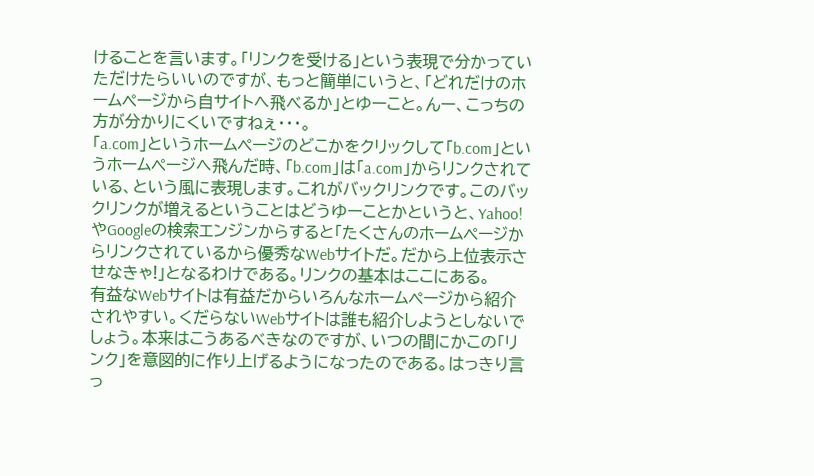けることを言います。「リンクを受ける」という表現で分かっていただけたらいいのですが、もっと簡単にいうと、「どれだけのホームページから自サイトへ飛べるか」とゆーこと。んー、こっちの方が分かりにくいですねぇ・・・。
「a.com」というホームページのどこかをクリックして「b.com」というホームページへ飛んだ時、「b.com」は「a.com」からリンクされている、という風に表現します。これがバックリンクです。このバックリンクが増えるということはどうゆーことかというと、Yahoo!やGoogleの検索エンジンからすると「たくさんのホームページからリンクされているから優秀なWebサイトだ。だから上位表示させなきゃ!」となるわけである。リンクの基本はここにある。
有益なWebサイトは有益だからいろんなホームページから紹介されやすい。くだらないWebサイトは誰も紹介しようとしないでしょう。本来はこうあるべきなのですが、いつの間にかこの「リンク」を意図的に作り上げるようになったのである。はっきり言っ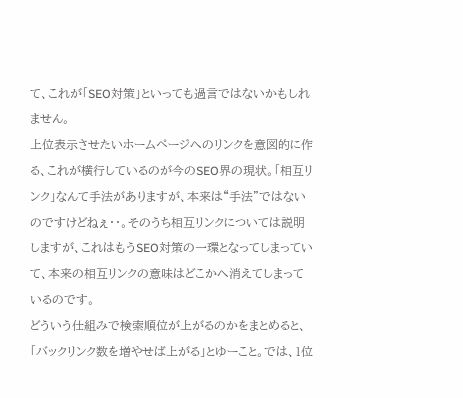て、これが「SEO対策」といっても過言ではないかもしれません。
上位表示させたいホームページへのリンクを意図的に作る、これが横行しているのが今のSEO界の現状。「相互リンク」なんて手法がありますが、本来は“手法”ではないのですけどねぇ・・。そのうち相互リンクについては説明しますが、これはもうSEO対策の一環となってしまっていて、本来の相互リンクの意味はどこかへ消えてしまっているのです。
どういう仕組みで検索順位が上がるのかをまとめると、「バックリンク数を増やせば上がる」とゆーこと。では、1位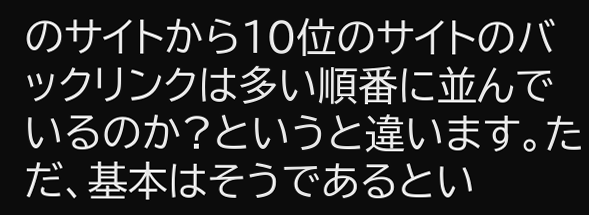のサイトから10位のサイトのバックリンクは多い順番に並んでいるのか?というと違います。ただ、基本はそうであるとい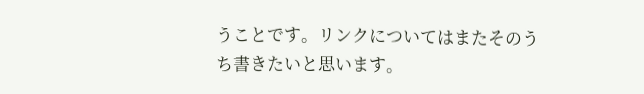うことです。リンクについてはまたそのうち書きたいと思います。